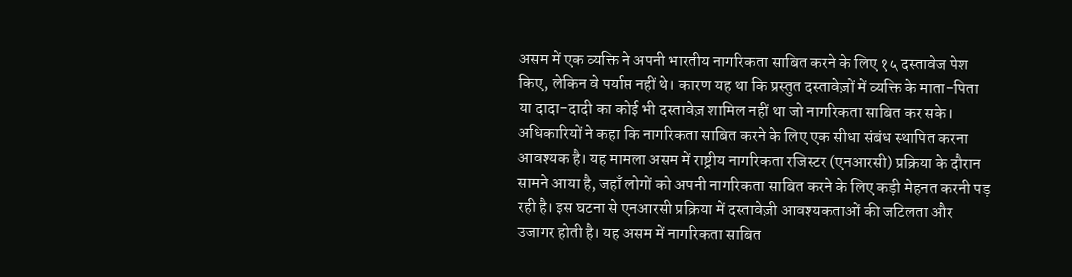असम में एक व्यक्ति ने अपनी भारतीय नागरिकता साबित करने के लिए १५ दस्तावेज पेश किए, लेकिन वे पर्याप्त नहीं थे। कारण यह था कि प्रस्तुत दस्तावेज़ों में व्यक्ति के माता-पिता या दादा-दादी का कोई भी दस्तावेज़ शामिल नहीं था जो नागरिकता साबित कर सके। अधिकारियों ने कहा कि नागरिकता साबित करने के लिए एक सीधा संबंध स्थापित करना आवश्यक है। यह मामला असम में राष्ट्रीय नागरिकता रजिस्टर (एनआरसी) प्रक्रिया के दौरान सामने आया है, जहाँ लोगों को अपनी नागरिकता साबित करने के लिए कड़ी मेहनत करनी पड़ रही है। इस घटना से एनआरसी प्रक्रिया में दस्तावेज़ी आवश्यकताओं की जटिलता और उजागर होती है। यह असम में नागरिकता साबित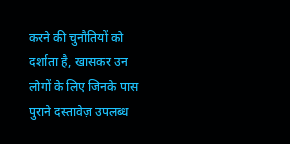करने की चुनौतियों को दर्शाता है, खासकर उन लोगों के लिए जिनके पास पुराने दस्तावेज़ उपलब्ध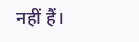नहीं हैं।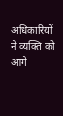अधिकारियों ने व्यक्ति को आगे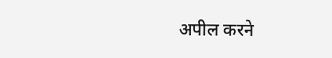अपील करने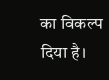का विकल्प दिया है।